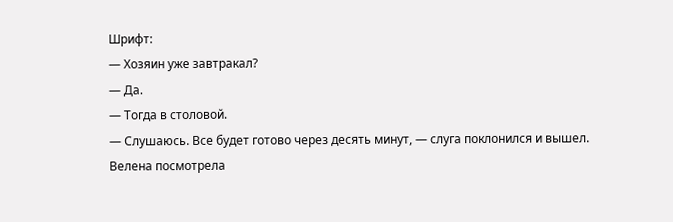Шрифт:
— Хозяин уже завтракал?
— Да.
— Тогда в столовой.
— Слушаюсь. Все будет готово через десять минут, — слуга поклонился и вышел.
Велена посмотрела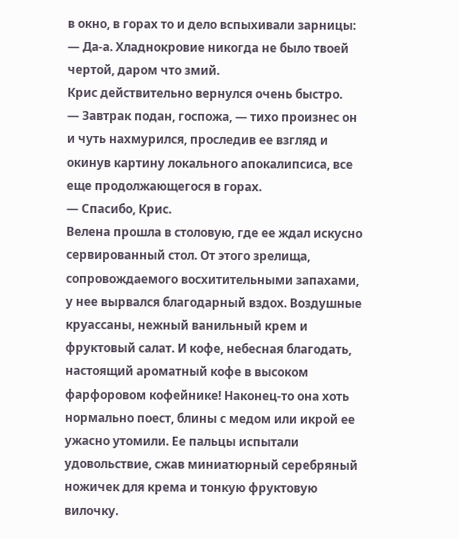в окно, в горах то и дело вспыхивали зарницы:
— Да-а. Хладнокровие никогда не было твоей чертой, даром что змий.
Крис действительно вернулся очень быстро.
— Завтрак подан, госпожа, — тихо произнес он и чуть нахмурился, проследив ее взгляд и окинув картину локального апокалипсиса, все еще продолжающегося в горах.
— Спасибо, Крис.
Велена прошла в столовую, где ее ждал искусно сервированный стол. От этого зрелища, сопровождаемого восхитительными запахами, у нее вырвался благодарный вздох. Воздушные круассаны, нежный ванильный крем и фруктовый салат. И кофе, небесная благодать, настоящий ароматный кофе в высоком фарфоровом кофейнике! Наконец-то она хоть нормально поест, блины с медом или икрой ее ужасно утомили. Ее пальцы испытали удовольствие, сжав миниатюрный серебряный ножичек для крема и тонкую фруктовую вилочку.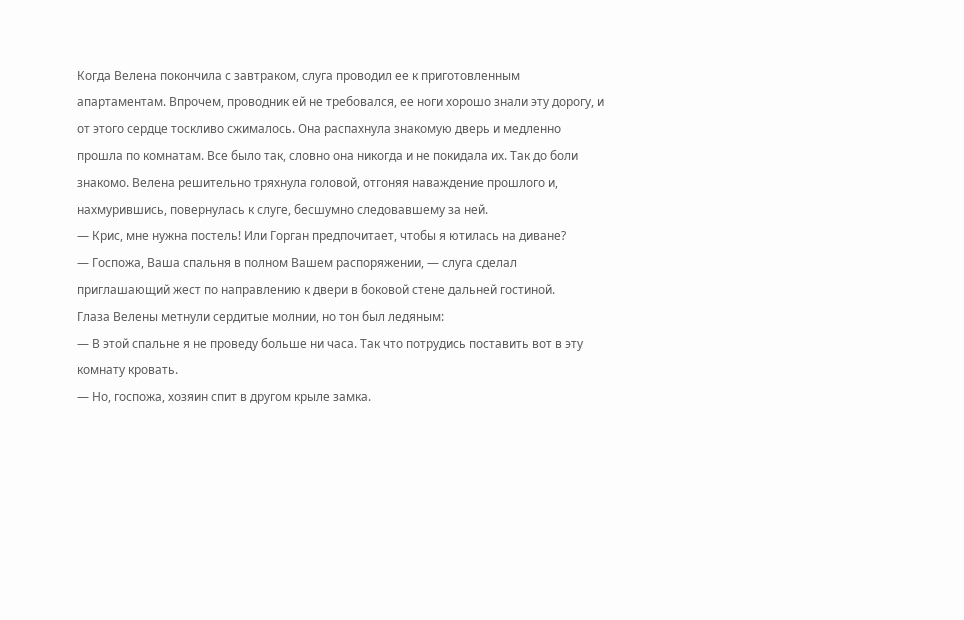Когда Велена покончила с завтраком, слуга проводил ее к приготовленным апартаментам. Впрочем, проводник ей не требовался, ее ноги хорошо знали эту дорогу, и от этого сердце тоскливо сжималось. Она распахнула знакомую дверь и медленно прошла по комнатам. Все было так, словно она никогда и не покидала их. Так до боли знакомо. Велена решительно тряхнула головой, отгоняя наваждение прошлого и, нахмурившись, повернулась к слуге, бесшумно следовавшему за ней.
— Крис, мне нужна постель! Или Горган предпочитает, чтобы я ютилась на диване?
— Госпожа, Ваша спальня в полном Вашем распоряжении, — слуга сделал приглашающий жест по направлению к двери в боковой стене дальней гостиной.
Глаза Велены метнули сердитые молнии, но тон был ледяным:
— В этой спальне я не проведу больше ни часа. Так что потрудись поставить вот в эту комнату кровать.
— Но, госпожа, хозяин спит в другом крыле замка.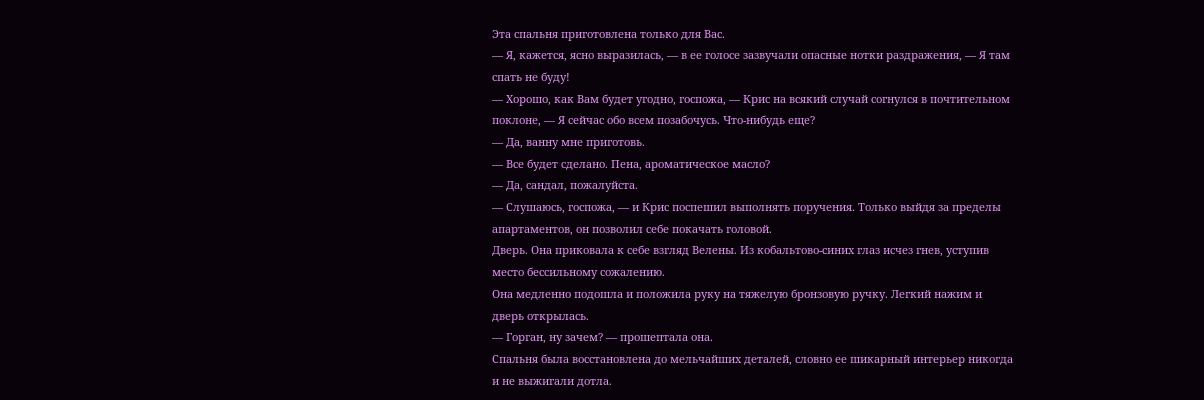Эта спальня приготовлена только для Вас.
— Я, кажется, ясно выразилась, — в ее голосе зазвучали опасные нотки раздражения, — Я там спать не буду!
— Хорошо, как Вам будет угодно, госпожа, — Крис на всякий случай согнулся в почтительном поклоне, — Я сейчас обо всем позабочусь. Что-нибудь еще?
— Да, ванну мне приготовь.
— Все будет сделано. Пена, ароматическое масло?
— Да, сандал, пожалуйста.
— Слушаюсь, госпожа, — и Крис поспешил выполнять поручения. Только выйдя за пределы апартаментов, он позволил себе покачать головой.
Дверь. Она приковала к себе взгляд Велены. Из кобальтово-синих глаз исчез гнев, уступив место бессильному сожалению.
Она медленно подошла и положила руку на тяжелую бронзовую ручку. Легкий нажим и дверь открылась.
— Горган, ну зачем? — прошептала она.
Спальня была восстановлена до мельчайших деталей, словно ее шикарный интерьер никогда и не выжигали дотла.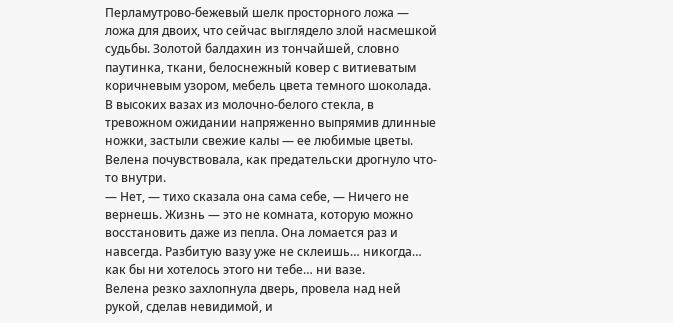Перламутрово-бежевый шелк просторного ложа — ложа для двоих, что сейчас выглядело злой насмешкой судьбы. Золотой балдахин из тончайшей, словно паутинка, ткани, белоснежный ковер с витиеватым коричневым узором, мебель цвета темного шоколада. В высоких вазах из молочно-белого стекла, в тревожном ожидании напряженно выпрямив длинные ножки, застыли свежие калы — ее любимые цветы. Велена почувствовала, как предательски дрогнуло что-то внутри.
— Нет, — тихо сказала она сама себе, — Ничего не вернешь. Жизнь — это не комната, которую можно восстановить даже из пепла. Она ломается раз и навсегда. Разбитую вазу уже не склеишь… никогда… как бы ни хотелось этого ни тебе… ни вазе.
Велена резко захлопнула дверь, провела над ней рукой, сделав невидимой, и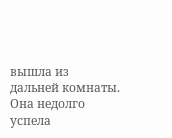вышла из дальней комнаты. Она недолго успела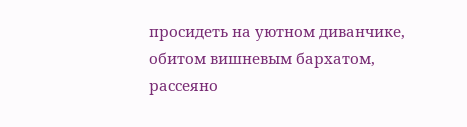просидеть на уютном диванчике, обитом вишневым бархатом, рассеяно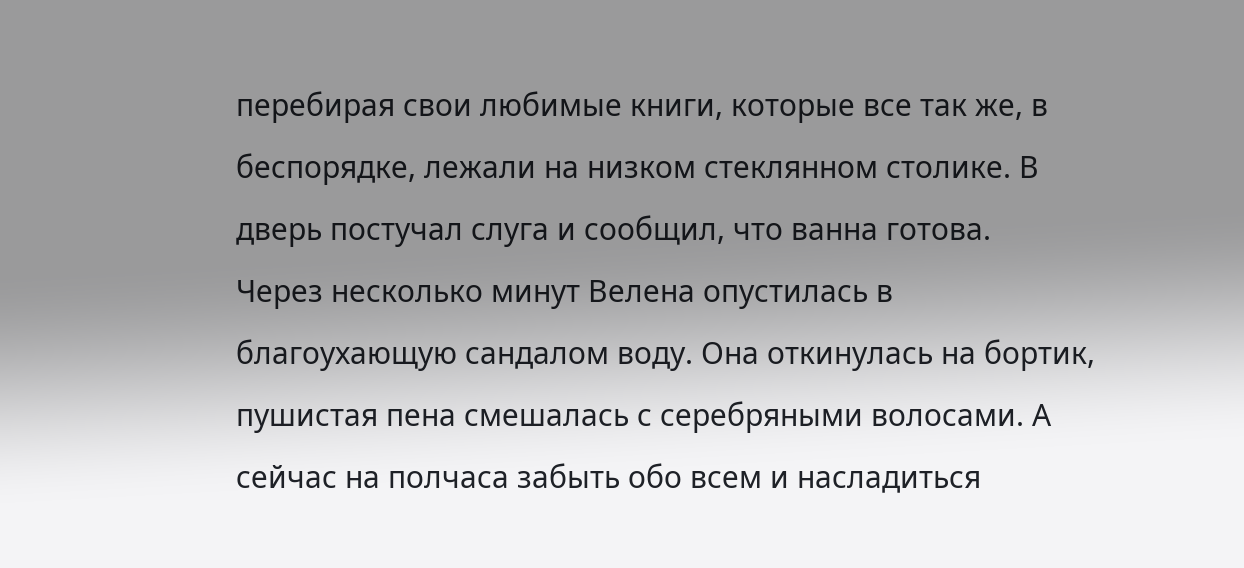перебирая свои любимые книги, которые все так же, в беспорядке, лежали на низком стеклянном столике. В дверь постучал слуга и сообщил, что ванна готова.
Через несколько минут Велена опустилась в благоухающую сандалом воду. Она откинулась на бортик, пушистая пена смешалась с серебряными волосами. А сейчас на полчаса забыть обо всем и насладиться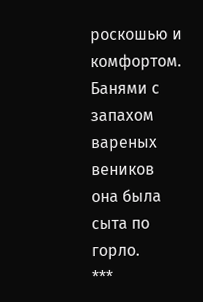роскошью и комфортом. Банями с запахом вареных веников она была сыта по горло.
***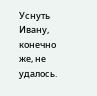Уснуть Ивану, конечно же, не удалось.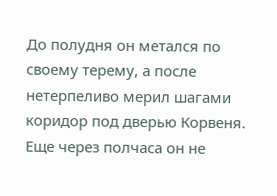До полудня он метался по своему терему, а после нетерпеливо мерил шагами коридор под дверью Корвеня. Еще через полчаса он не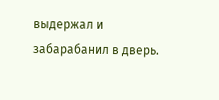выдержал и забарабанил в дверь.